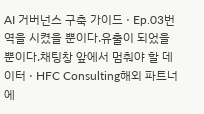AI 거버넌스 구축 가이드 · Ep.03번역을 시켰을 뿐이다.유출이 되었을 뿐이다.채팅창 앞에서 멈춰야 할 데이터 · HFC Consulting해외 파트너에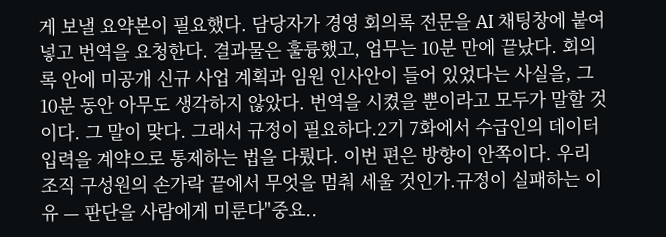게 보낼 요약본이 필요했다. 담당자가 경영 회의록 전문을 AI 채팅창에 붙여넣고 번역을 요청한다. 결과물은 훌륭했고, 업무는 10분 만에 끝났다. 회의록 안에 미공개 신규 사업 계획과 임원 인사안이 들어 있었다는 사실을, 그 10분 동안 아무도 생각하지 않았다. 번역을 시켰을 뿐이라고 모두가 말할 것이다. 그 말이 맞다. 그래서 규정이 필요하다.2기 7화에서 수급인의 데이터 입력을 계약으로 통제하는 법을 다뤘다. 이번 편은 방향이 안쪽이다. 우리 조직 구성원의 손가락 끝에서 무엇을 멈춰 세울 것인가.규정이 실패하는 이유 — 판단을 사람에게 미룬다"중요..